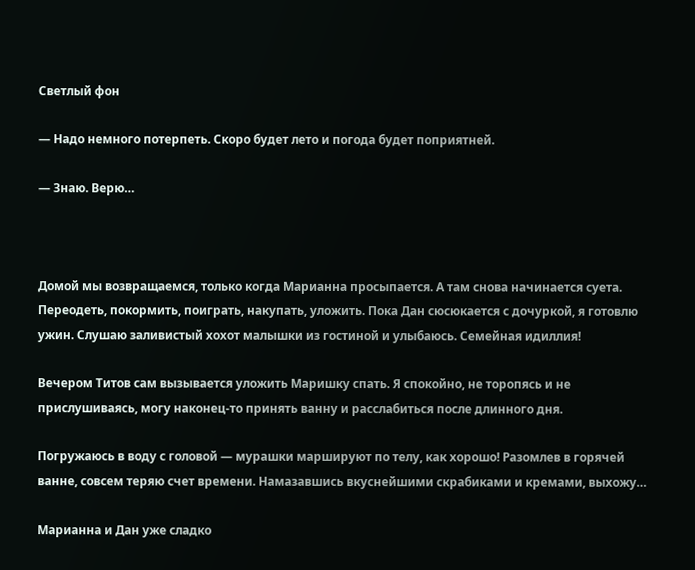Светлый фон

— Надо немного потерпеть. Скоро будет лето и погода будет поприятней.

— Знаю. Верю…



Домой мы возвращаемся, только когда Марианна просыпается. А там снова начинается суета. Переодеть, покормить, поиграть, накупать, уложить. Пока Дан сюсюкается с дочуркой, я готовлю ужин. Слушаю заливистый хохот малышки из гостиной и улыбаюсь. Семейная идиллия!

Вечером Титов сам вызывается уложить Маришку спать. Я спокойно, не торопясь и не прислушиваясь, могу наконец-то принять ванну и расслабиться после длинного дня.

Погружаюсь в воду с головой — мурашки маршируют по телу, как хорошо! Разомлев в горячей ванне, совсем теряю счет времени. Намазавшись вкуснейшими скрабиками и кремами, выхожу…

Марианна и Дан уже сладко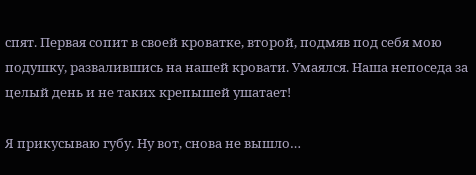спят. Первая сопит в своей кроватке, второй, подмяв под себя мою подушку, развалившись на нашей кровати. Умаялся. Наша непоседа за целый день и не таких крепышей ушатает!

Я прикусываю губу. Ну вот, снова не вышло…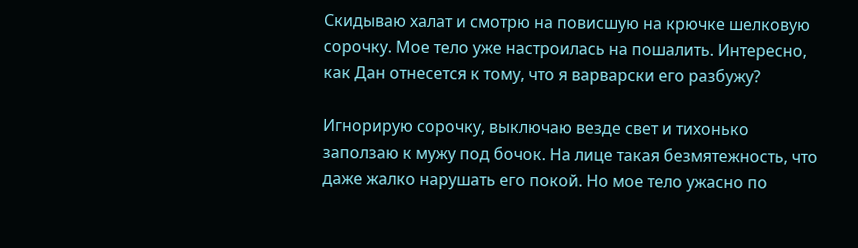Скидываю халат и смотрю на повисшую на крючке шелковую сорочку. Мое тело уже настроилась на пошалить. Интересно, как Дан отнесется к тому, что я варварски его разбужу?

Игнорирую сорочку, выключаю везде свет и тихонько заползаю к мужу под бочок. На лице такая безмятежность, что даже жалко нарушать его покой. Но мое тело ужасно по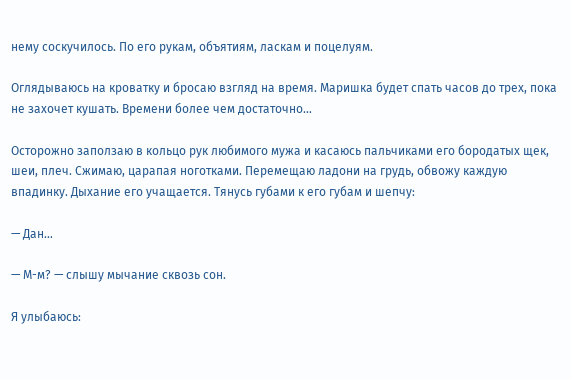нему соскучилось. По его рукам, объятиям, ласкам и поцелуям.

Оглядываюсь на кроватку и бросаю взгляд на время. Маришка будет спать часов до трех, пока не захочет кушать. Времени более чем достаточно…

Осторожно заползаю в кольцо рук любимого мужа и касаюсь пальчиками его бородатых щек, шеи, плеч. Сжимаю, царапая ноготками. Перемещаю ладони на грудь, обвожу каждую впадинку. Дыхание его учащается. Тянусь губами к его губам и шепчу:

— Дан…

— М-м? — слышу мычание сквозь сон.

Я улыбаюсь: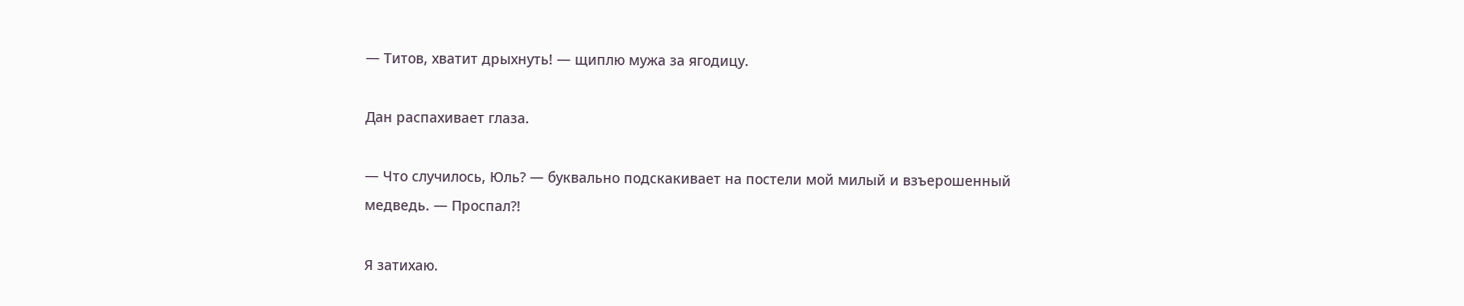— Титов, хватит дрыхнуть! — щиплю мужа за ягодицу.

Дан распахивает глаза.

— Что случилось, Юль? — буквально подскакивает на постели мой милый и взъерошенный медведь. — Проспал?!

Я затихаю.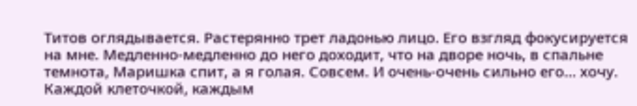Титов оглядывается. Растерянно трет ладонью лицо. Его взгляд фокусируется на мне. Медленно-медленно до него доходит, что на дворе ночь, в спальне темнота, Маришка спит, а я голая. Совсем. И очень-очень сильно его… хочу. Каждой клеточкой, каждым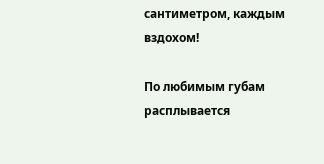сантиметром, каждым вздохом!

По любимым губам расплывается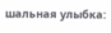шальная улыбка: